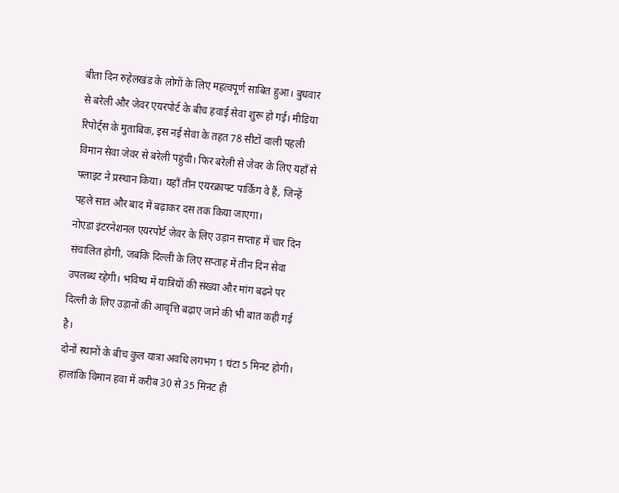बीता दिन रुहेलखंड के लोगों के लिए महत्वपूर्ण साबित हुआ। बुधवार से बरेली और जेवर एयरपोर्ट के बीच हवाई सेवा शुरू हो गई। मीडिया रिपोर्ट्स के मुताबिक, इस नई सेवा के तहत 78 सीटों वाली पहली विमान सेवा जेवर से बरेली पहुंची। फिर बरेली से जेवर के लिए यहाँ से फ्लाइट ने प्रस्थान किया। यहाँ तीन एयरक्राफ्ट पार्किंग वे हैं, जिन्हें पहले सात और बाद में बढ़ाकर दस तक किया जाएगा।
नोएडा इंटरनेशनल एयरपोर्ट जेवर के लिए उड़ान सप्ताह में चार दिन संचालित होगी, जबकि दिल्ली के लिए सप्ताह में तीन दिन सेवा उपलब्ध रहेगी। भविष्य में यात्रियों की संख्या और मांग बढ़ने पर दिल्ली के लिए उड़ानों की आवृत्ति बढ़ाए जाने की भी बात कही गई है।
दोनों स्थानों के बीच कुल यात्रा अवधि लगभग 1 घंटा 5 मिनट होगी। हालांकि विमान हवा में करीब 30 से 35 मिनट ही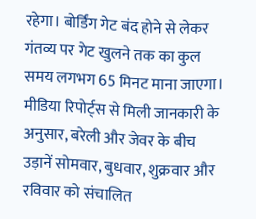रहेगा। बोर्डिंग गेट बंद होने से लेकर गंतव्य पर गेट खुलने तक का कुल समय लगभग 65 मिनट माना जाएगा।
मीडिया रिपोर्ट्स से मिली जानकारी के अनुसार, बरेली और जेवर के बीच उड़ानें सोमवार, बुधवार, शुक्रवार और रविवार को संचालित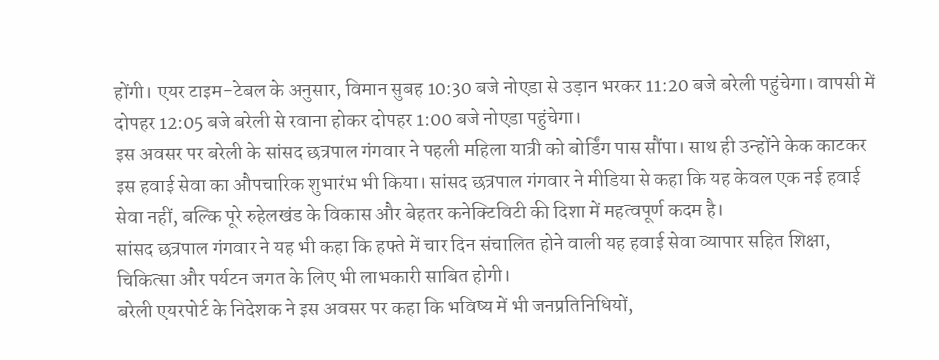होंगी। एयर टाइम-टेबल के अनुसार, विमान सुबह 10:30 बजे नोएडा से उड़ान भरकर 11:20 बजे बरेली पहुंचेगा। वापसी में दोपहर 12:05 बजे बरेली से रवाना होकर दोपहर 1:00 बजे नोएडा पहुंचेगा।
इस अवसर पर बरेली के सांसद छत्रपाल गंगवार ने पहली महिला यात्री को बोर्डिंग पास सौंपा। साथ ही उन्होंने केक काटकर इस हवाई सेवा का औपचारिक शुभारंभ भी किया। सांसद छत्रपाल गंगवार ने मीडिया से कहा कि यह केवल एक नई हवाई सेवा नहीं, बल्कि पूरे रुहेलखंड के विकास और बेहतर कनेक्टिविटी की दिशा में महत्वपूर्ण कदम है।
सांसद छत्रपाल गंगवार ने यह भी कहा कि हफ्ते में चार दिन संचालित होने वाली यह हवाई सेवा व्यापार सहित शिक्षा, चिकित्सा और पर्यटन जगत के लिए भी लाभकारी साबित होगी।
बरेली एयरपोर्ट के निदेशक ने इस अवसर पर कहा कि भविष्य में भी जनप्रतिनिधियों,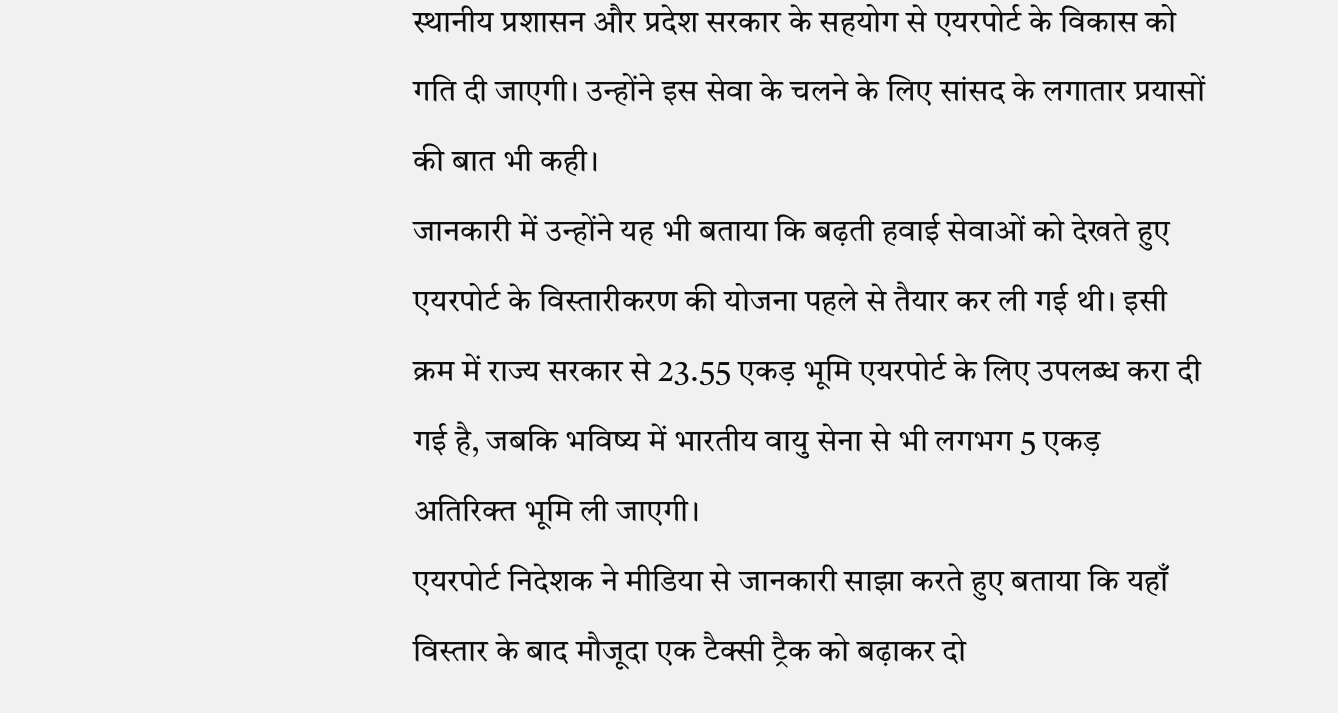स्थानीय प्रशासन और प्रदेश सरकार के सहयोग से एयरपोर्ट के विकास को गति दी जाएगी। उन्होंने इस सेवा के चलने के लिए सांसद के लगातार प्रयासों की बात भी कही।
जानकारी में उन्होंने यह भी बताया कि बढ़ती हवाई सेवाओं को देखते हुए एयरपोर्ट के विस्तारीकरण की योजना पहले से तैयार कर ली गई थी। इसी क्रम में राज्य सरकार से 23.55 एकड़ भूमि एयरपोर्ट के लिए उपलब्ध करा दी गई है, जबकि भविष्य में भारतीय वायु सेना से भी लगभग 5 एकड़ अतिरिक्त भूमि ली जाएगी।
एयरपोर्ट निदेशक ने मीडिया से जानकारी साझा करते हुए बताया कि यहाँ विस्तार के बाद मौजूदा एक टैक्सी ट्रैक को बढ़ाकर दो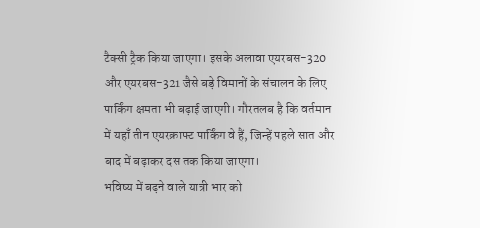टैक्सी ट्रैक किया जाएगा। इसके अलावा एयरबस-320 और एयरबस-321 जैसे बड़े विमानों के संचालन के लिए पार्किंग क्षमता भी बढ़ाई जाएगी। गौरतलब है कि वर्तमान में यहाँ तीन एयरक्राफ्ट पार्किंग वे हैं, जिन्हें पहले सात और बाद में बढ़ाकर दस तक किया जाएगा।
भविष्य में बढ़ने वाले यात्री भार को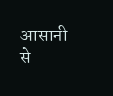आसानी से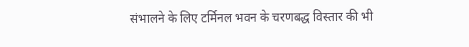संभालने के लिए टर्मिनल भवन के चरणबद्ध विस्तार की भी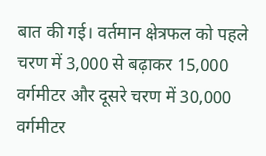बात की गई। वर्तमान क्षेत्रफल को पहले चरण में 3,000 से बढ़ाकर 15,000 वर्गमीटर और दूसरे चरण में 30,000 वर्गमीटर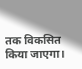तक विकसित किया जाएगा।